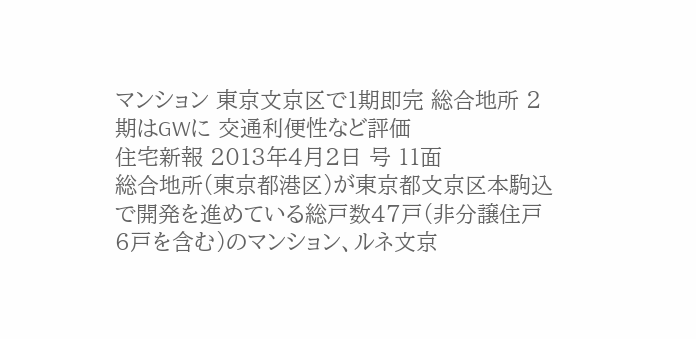マンション 東京文京区で1期即完 総合地所 2期はGWに 交通利便性など評価
住宅新報 2013年4月2日 号 11面
総合地所(東京都港区)が東京都文京区本駒込で開発を進めている総戸数47戸(非分譲住戸6戸を含む)のマンション、ルネ文京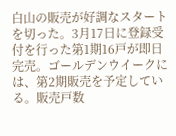白山の販売が好調なスタートを切った。3月17日に登録受付を行った第1期16戸が即日完売。ゴールデンウイークには、第2期販売を予定している。販売戸数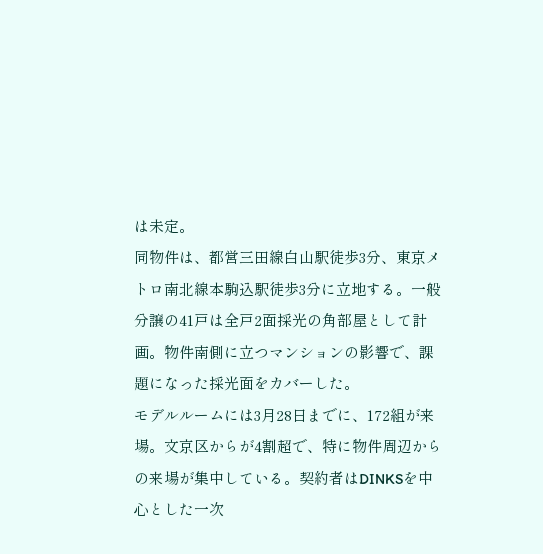は未定。
同物件は、都営三田線白山駅徒歩3分、東京メトロ南北線本駒込駅徒歩3分に立地する。一般分譲の41戸は全戸2面採光の角部屋として計画。物件南側に立つマンションの影響で、課題になった採光面をカバーした。
モデルルームには3月28日までに、172組が来場。文京区からが4割超で、特に物件周辺からの来場が集中している。契約者はDINKSを中心とした一次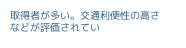取得者が多い。交通利便性の高さなどが評価されてい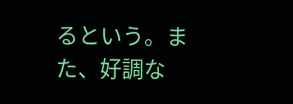るという。また、好調な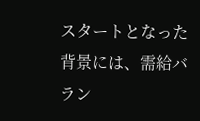スタートとなった背景には、需給バラン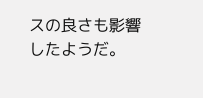スの良さも影響したようだ。